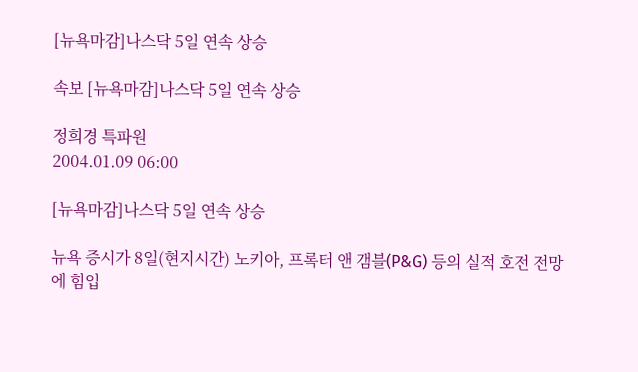[뉴욕마감]나스닥 5일 연속 상승

속보 [뉴욕마감]나스닥 5일 연속 상승

정희경 특파원
2004.01.09 06:00

[뉴욕마감]나스닥 5일 연속 상승

뉴욕 증시가 8일(현지시간) 노키아, 프록터 앤 갬블(P&G) 등의 실적 호전 전망에 힘입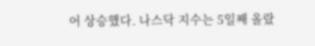어 상승했다. 나스닥 지수는 5일째 올랐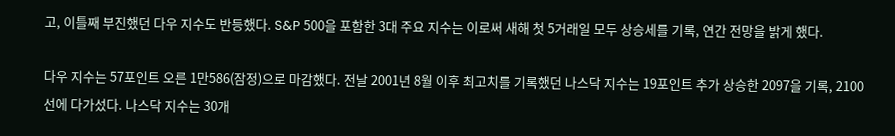고, 이틀째 부진했던 다우 지수도 반등했다. S&P 500을 포함한 3대 주요 지수는 이로써 새해 첫 5거래일 모두 상승세를 기록, 연간 전망을 밝게 했다.

다우 지수는 57포인트 오른 1만586(잠정)으로 마감했다. 전날 2001년 8월 이후 최고치를 기록했던 나스닥 지수는 19포인트 추가 상승한 2097을 기록, 2100선에 다가섰다. 나스닥 지수는 30개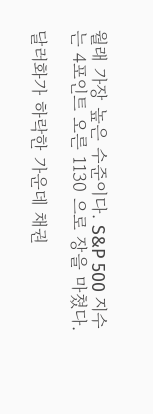월래 가장 높은 수준이다. S&P 500 지수는 4포인트 오른 1130 으로 장을 마쳤다.

달러화가 하락한 가운데 채권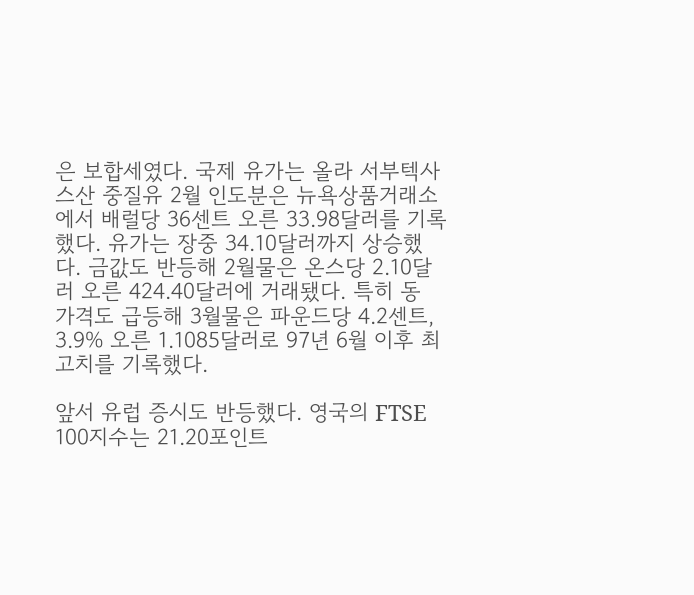은 보합세였다. 국제 유가는 올라 서부텍사스산 중질유 2월 인도분은 뉴욕상품거래소에서 배럴당 36센트 오른 33.98달러를 기록했다. 유가는 장중 34.10달러까지 상승했다. 금값도 반등해 2월물은 온스당 2.10달러 오른 424.40달러에 거래됐다. 특히 동 가격도 급등해 3월물은 파운드당 4.2센트, 3.9% 오른 1.1085달러로 97년 6월 이후 최고치를 기록했다.

앞서 유럽 증시도 반등했다. 영국의 FTSE 100지수는 21.20포인트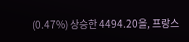(0.47%) 상승한 4494.20을, 프랑스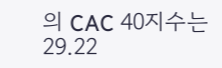의 CAC 40지수는 29.22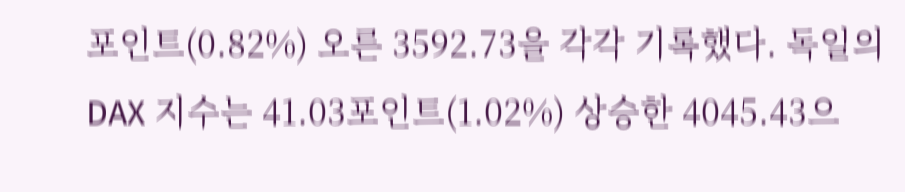포인트(0.82%) 오른 3592.73을 각각 기록했다. 독일의 DAX 지수는 41.03포인트(1.02%) 상승한 4045.43으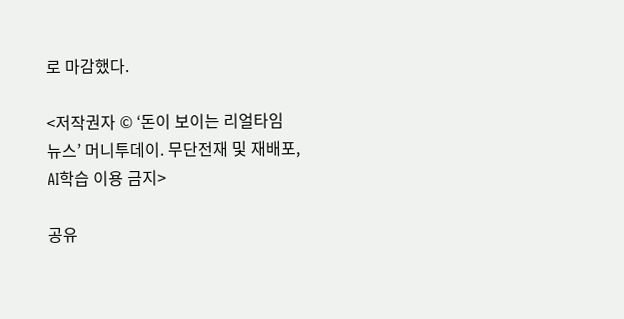로 마감했다.

<저작권자 © ‘돈이 보이는 리얼타임 뉴스’ 머니투데이. 무단전재 및 재배포, AI학습 이용 금지>

공유